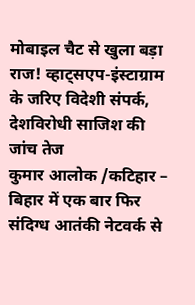मोबाइल चैट से खुला बड़ा राज! व्हाट्सएप-इंस्टाग्राम के जरिए विदेशी संपर्क, देशविरोधी साजिश की जांच तेज
कुमार आलोक /कटिहार – बिहार में एक बार फिर संदिग्ध आतंकी नेटवर्क से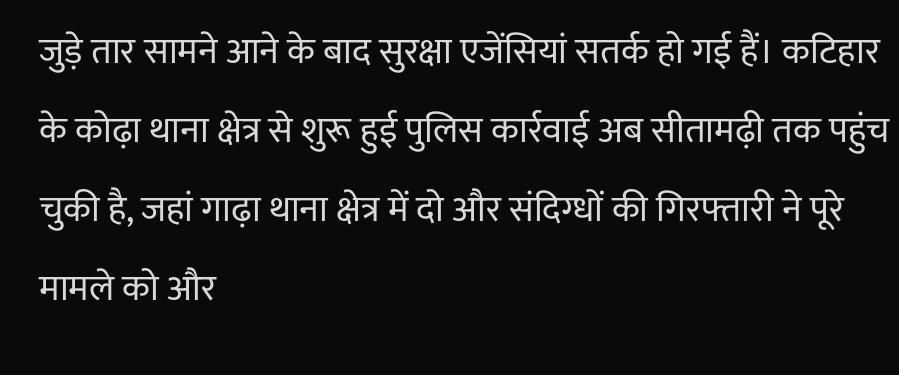जुड़े तार सामने आने के बाद सुरक्षा एजेंसियां सतर्क हो गई हैं। कटिहार के कोढ़ा थाना क्षेत्र से शुरू हुई पुलिस कार्रवाई अब सीतामढ़ी तक पहुंच चुकी है, जहां गाढ़ा थाना क्षेत्र में दो और संदिग्धों की गिरफ्तारी ने पूरे मामले को और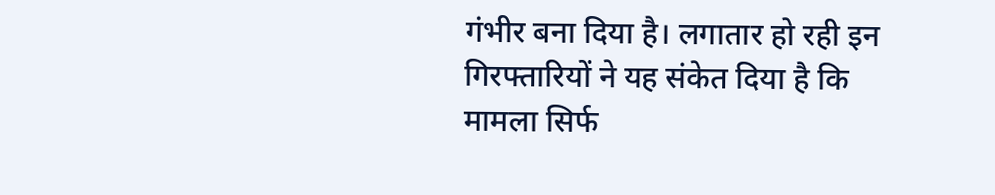गंभीर बना दिया है। लगातार हो रही इन गिरफ्तारियों ने यह संकेत दिया है कि मामला सिर्फ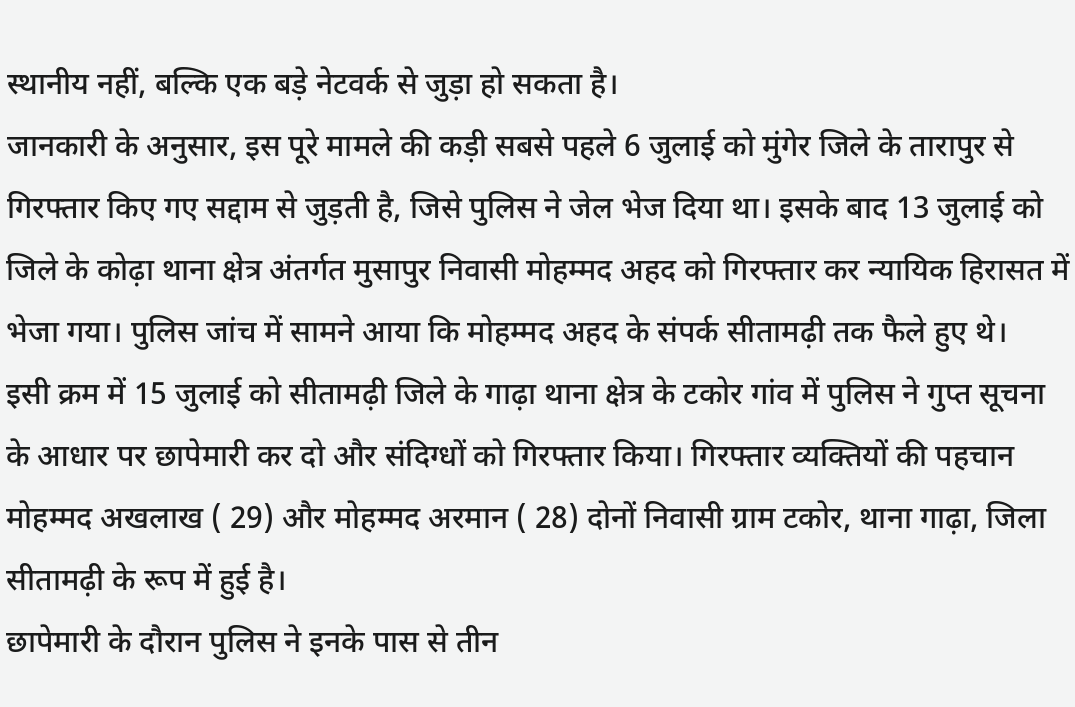स्थानीय नहीं, बल्कि एक बड़े नेटवर्क से जुड़ा हो सकता है।
जानकारी के अनुसार, इस पूरे मामले की कड़ी सबसे पहले 6 जुलाई को मुंगेर जिले के तारापुर से गिरफ्तार किए गए सद्दाम से जुड़ती है, जिसे पुलिस ने जेल भेज दिया था। इसके बाद 13 जुलाई को जिले के कोढ़ा थाना क्षेत्र अंतर्गत मुसापुर निवासी मोहम्मद अहद को गिरफ्तार कर न्यायिक हिरासत में भेजा गया। पुलिस जांच में सामने आया कि मोहम्मद अहद के संपर्क सीतामढ़ी तक फैले हुए थे।
इसी क्रम में 15 जुलाई को सीतामढ़ी जिले के गाढ़ा थाना क्षेत्र के टकोर गांव में पुलिस ने गुप्त सूचना के आधार पर छापेमारी कर दो और संदिग्धों को गिरफ्तार किया। गिरफ्तार व्यक्तियों की पहचान मोहम्मद अखलाख ( 29) और मोहम्मद अरमान ( 28) दोनों निवासी ग्राम टकोर, थाना गाढ़ा, जिला सीतामढ़ी के रूप में हुई है।
छापेमारी के दौरान पुलिस ने इनके पास से तीन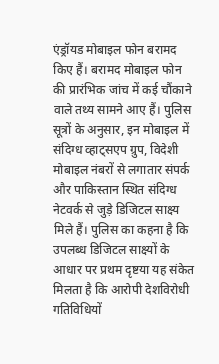एंड्रॉयड मोबाइल फोन बरामद किए हैं। बरामद मोबाइल फोन की प्रारंभिक जांच में कई चौंकाने वाले तथ्य सामने आए हैं। पुलिस सूत्रों के अनुसार, इन मोबाइल में संदिग्ध व्हाट्सएप ग्रुप, विदेशी मोबाइल नंबरों से लगातार संपर्क और पाकिस्तान स्थित संदिग्ध नेटवर्क से जुड़े डिजिटल साक्ष्य मिले हैं। पुलिस का कहना है कि उपलब्ध डिजिटल साक्ष्यों के आधार पर प्रथम दृष्टया यह संकेत मिलता है कि आरोपी देशविरोधी गतिविधियों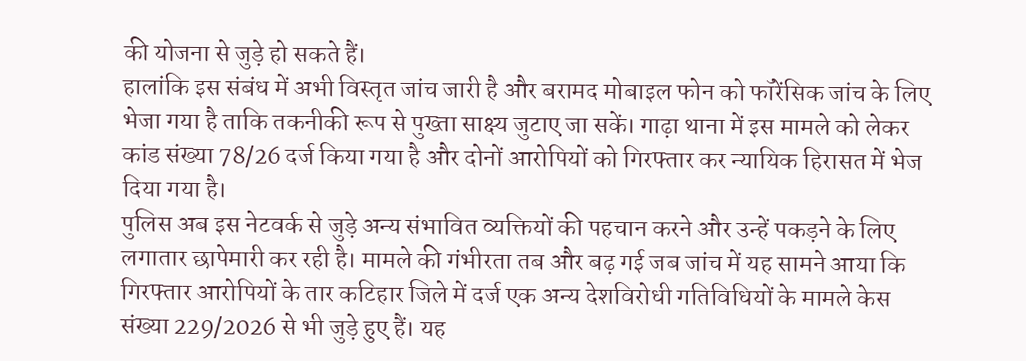की योजना से जुड़े हो सकते हैं।
हालांकि इस संबंध में अभी विस्तृत जांच जारी है और बरामद मोबाइल फोन को फॉरेंसिक जांच के लिए भेजा गया है ताकि तकनीकी रूप से पुख्ता साक्ष्य जुटाए जा सकें। गाढ़ा थाना में इस मामले को लेकर कांड संख्या 78/26 दर्ज किया गया है और दोनों आरोपियों को गिरफ्तार कर न्यायिक हिरासत में भेज दिया गया है।
पुलिस अब इस नेटवर्क से जुड़े अन्य संभावित व्यक्तियों की पहचान करने और उन्हें पकड़ने के लिए लगातार छापेमारी कर रही है। मामले की गंभीरता तब और बढ़ गई जब जांच में यह सामने आया कि गिरफ्तार आरोपियों के तार कटिहार जिले में दर्ज एक अन्य देशविरोधी गतिविधियों के मामले केस संख्या 229/2026 से भी जुड़े हुए हैं। यह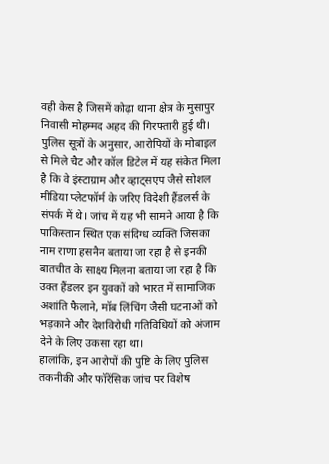वही केस है जिसमें कोढ़ा थाना क्षेत्र के मुसापुर निवासी मोहम्मद अहद की गिरफ्तारी हुई थी।
पुलिस सूत्रों के अनुसार, आरोपियों के मोबाइल से मिले चैट और कॉल डिटेल में यह संकेत मिला है कि वे इंस्टाग्राम और व्हाट्सएप जैसे सोशल मीडिया प्लेटफॉर्म के जरिए विदेशी हैंडलर्स के संपर्क में थे। जांच में यह भी सामने आया है कि पाकिस्तान स्थित एक संदिग्ध व्यक्ति जिसका नाम राणा हसनैन बताया जा रहा है से इनकी बातचीत के साक्ष्य मिलना बताया जा रहा है कि उक्त हैंडलर इन युवकों को भारत में सामाजिक अशांति फैलाने, मॉब लिंचिंग जैसी घटनाओं को भड़काने और देशविरोधी गतिविधियों को अंजाम देने के लिए उकसा रहा था।
हालांकि, इन आरोपों की पुष्टि के लिए पुलिस तकनीकी और फॉरेंसिक जांच पर विशेष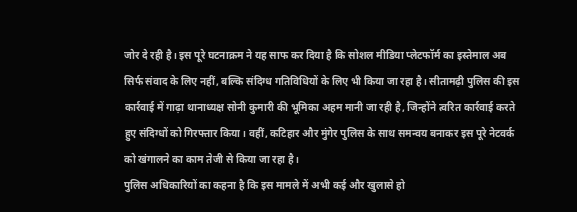जोर दे रही है। इस पूरे घटनाक्रम ने यह साफ कर दिया है कि सोशल मीडिया प्लेटफॉर्म का इस्तेमाल अब सिर्फ संवाद के लिए नहीं, बल्कि संदिग्ध गतिविधियों के लिए भी किया जा रहा है। सीतामढ़ी पुलिस की इस कार्रवाई में गाढ़ा थानाध्यक्ष सोनी कुमारी की भूमिका अहम मानी जा रही है, जिन्होंने त्वरित कार्रवाई करते हुए संदिग्धों को गिरफ्तार किया। वहीं, कटिहार और मुंगेर पुलिस के साथ समन्वय बनाकर इस पूरे नेटवर्क को खंगालने का काम तेजी से किया जा रहा है।
पुलिस अधिकारियों का कहना है कि इस मामले में अभी कई और खुलासे हो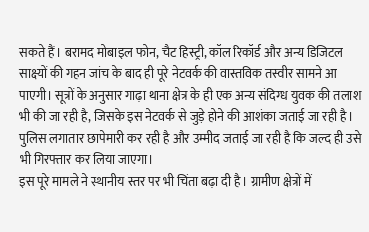सकते हैं। बरामद मोबाइल फोन, चैट हिस्ट्री, कॉल रिकॉर्ड और अन्य डिजिटल साक्ष्यों की गहन जांच के बाद ही पूरे नेटवर्क की वास्तविक तस्वीर सामने आ पाएगी। सूत्रों के अनुसार गाढ़ा थाना क्षेत्र के ही एक अन्य संदिग्ध युवक की तलाश भी की जा रही है, जिसके इस नेटवर्क से जुड़े होने की आशंका जताई जा रही है। पुलिस लगातार छापेमारी कर रही है और उम्मीद जताई जा रही है कि जल्द ही उसे भी गिरफ्तार कर लिया जाएगा।
इस पूरे मामले ने स्थानीय स्तर पर भी चिंता बढ़ा दी है। ग्रामीण क्षेत्रों में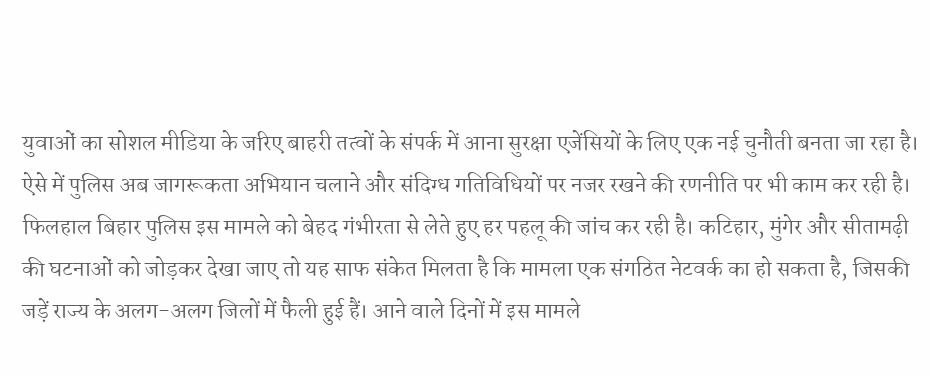युवाओं का सोशल मीडिया के जरिए बाहरी तत्वों के संपर्क में आना सुरक्षा एजेंसियों के लिए एक नई चुनौती बनता जा रहा है। ऐसे में पुलिस अब जागरूकता अभियान चलाने और संदिग्ध गतिविधियों पर नजर रखने की रणनीति पर भी काम कर रही है।
फिलहाल बिहार पुलिस इस मामले को बेहद गंभीरता से लेते हुए हर पहलू की जांच कर रही है। कटिहार, मुंगेर और सीतामढ़ी की घटनाओं को जोड़कर देखा जाए तो यह साफ संकेत मिलता है कि मामला एक संगठित नेटवर्क का हो सकता है, जिसकी जड़ें राज्य के अलग-अलग जिलों में फैली हुई हैं। आने वाले दिनों में इस मामले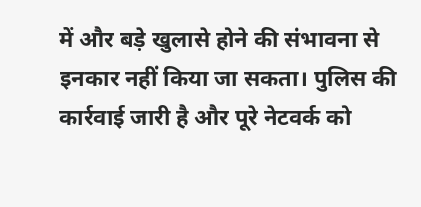में और बड़े खुलासे होने की संभावना से इनकार नहीं किया जा सकता। पुलिस की कार्रवाई जारी है और पूरे नेटवर्क को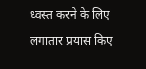ध्वस्त करने के लिए लगातार प्रयास किए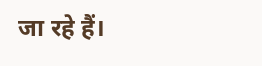जा रहे हैं।